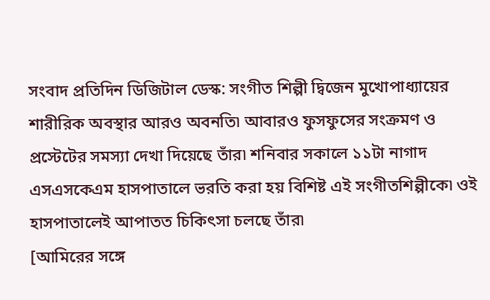সংবাদ প্রতিদিন ডিজিটাল ডেস্ক: সংগীত শিল্পী দ্বিজেন মুখোপাধ্যায়ের শারীরিক অবস্থার আরও অবনতি৷ আবারও ফুসফুসের সংক্রমণ ও প্রস্টেটের সমস্যা দেখা দিয়েছে তাঁর৷ শনিবার সকালে ১১টা নাগাদ এসএসকেএম হাসপাতালে ভরতি করা হয় বিশিষ্ট এই সংগীতশিল্পীকে৷ ওই হাসপাতালেই আপাতত চিকিৎসা চলছে তাঁর৷
[আমিরের সঙ্গে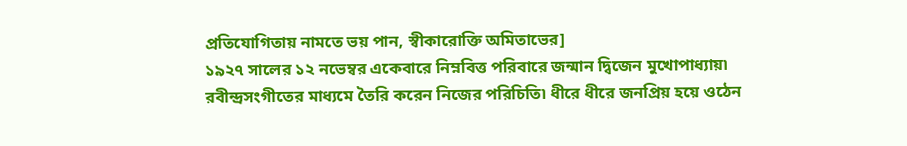প্রতিযোগিতায় নামতে ভয় পান, স্বীকারোক্তি অমিতাভের]
১৯২৭ সালের ১২ নভেম্বর একেবারে নিম্নবিত্ত পরিবারে জন্মান দ্বিজেন মুখোপাধ্যায়৷ রবীন্দ্রসংগীতের মাধ্যমে তৈরি করেন নিজের পরিচিতি৷ ধীরে ধীরে জনপ্রিয় হয়ে ওঠেন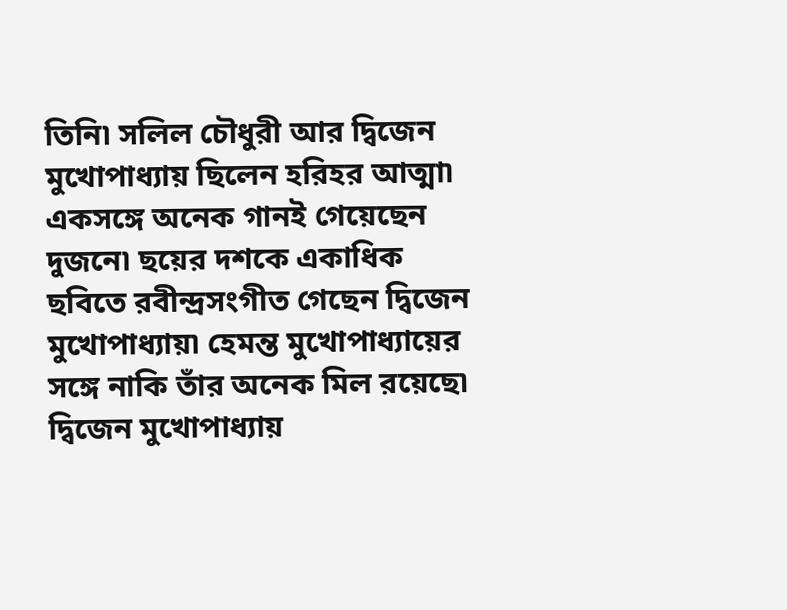তিনি৷ সলিল চৌধুরী আর দ্বিজেন মুখোপাধ্যায় ছিলেন হরিহর আত্মা৷ একসঙ্গে অনেক গানই গেয়েছেন দুজনে৷ ছয়ের দশকে একাধিক ছবিতে রবীন্দ্রসংগীত গেছেন দ্বিজেন মুখোপাধ্যায়৷ হেমন্ত মুখোপাধ্যায়ের সঙ্গে নাকি তাঁর অনেক মিল রয়েছে৷ দ্বিজেন মুখোপাধ্যায়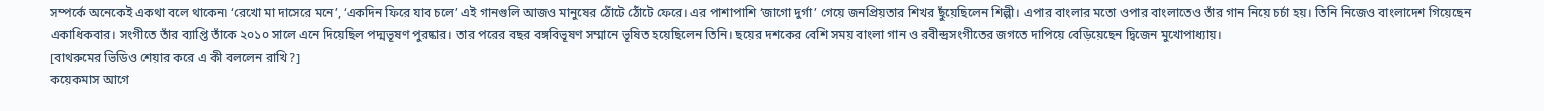সম্পর্কে অনেকেই একথা বলে থাকেন৷ ‘রেখো মা দাসেরে মনে’, ‘একদিন ফিরে যাব চলে’ এই গানগুলি আজও মানুষের ঠোঁটে ঠোঁটে ফেরে। এর পাশাপাশি ‘জাগো দুর্গা’ গেয়ে জনপ্রিয়তার শিখর ছুঁয়েছিলেন শিল্পী। এপার বাংলার মতো ওপার বাংলাতেও তাঁর গান নিয়ে চর্চা হয়। তিনি নিজেও বাংলাদেশ গিয়েছেন একাধিকবার। সংগীতে তাঁর ব্যাপ্তি তাঁকে ২০১০ সালে এনে দিয়েছিল পদ্মভূষণ পুরষ্কার। তার পরের বছর বঙ্গবিভূষণ সম্মানে ভূষিত হয়েছিলেন তিনি। ছয়ের দশকের বেশি সময় বাংলা গান ও রবীন্দ্রসংগীতের জগতে দাপিয়ে বেড়িয়েছেন দ্বিজেন মুখোপাধ্যায়।
[বাথরুমের ভিডিও শেয়ার করে এ কী বললেন রাখি?]
কয়েকমাস আগে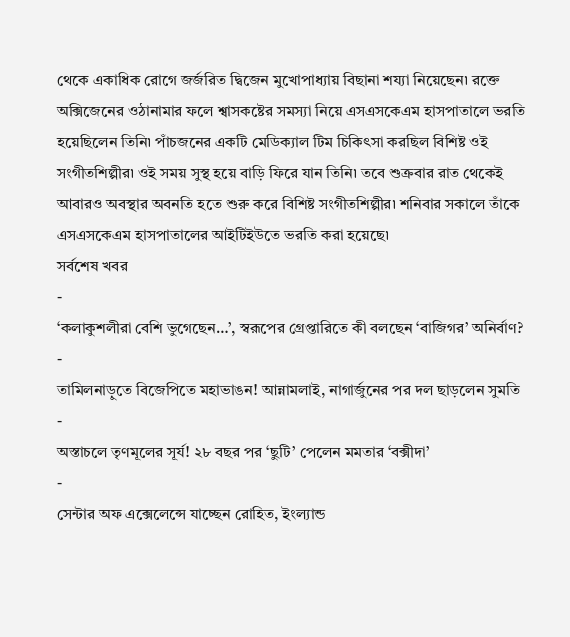থেকে একাধিক রোগে জর্জরিত দ্বিজেন মুখোপাধ্যায় বিছানা শয্যা নিয়েছেন৷ রক্তে অক্সিজেনের ওঠানামার ফলে শ্বাসকষ্টের সমস্যা নিয়ে এসএসকেএম হাসপাতালে ভরতি হয়েছিলেন তিনি৷ পাঁচজনের একটি মেডিক্যাল টিম চিকিৎসা করছিল বিশিষ্ট ওই সংগীতশিল্পীর৷ ওই সময় সুস্থ হয়ে বাড়ি ফিরে যান তিনি৷ তবে শুক্রবার রাত থেকেই আবারও অবস্থার অবনতি হতে শুরু করে বিশিষ্ট সংগীতশিল্পীর৷ শনিবার সকালে তাঁকে এসএসকেএম হাসপাতালের আইটিইউতে ভরতি করা হয়েছে৷
সর্বশেষ খবর
-
‘কলাকুশলীরা বেশি ভুগেছেন…’, স্বরূপের গ্রেপ্তারিতে কী বলছেন ‘বাজিগর’ অনির্বাণ?
-
তামিলনাড়ুতে বিজেপিতে মহাভাঙন! আন্নামলাই, নাগার্জুনের পর দল ছাড়লেন সুমতি
-
অস্তাচলে তৃণমূলের সূর্য! ২৮ বছর পর ‘ছুটি’ পেলেন মমতার ‘বক্সীদা’
-
সেন্টার অফ এক্সেলেন্সে যাচ্ছেন রোহিত, ইংল্যান্ড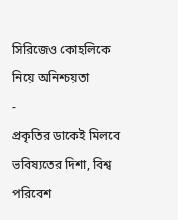সিরিজেও কোহলিকে নিয়ে অনিশ্চয়তা
-
প্রকৃতির ডাকেই মিলবে ভবিষ্যতের দিশা, বিশ্ব পরিবেশ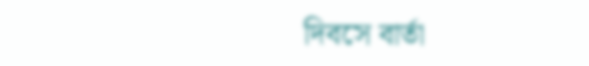দিবসে বার্তা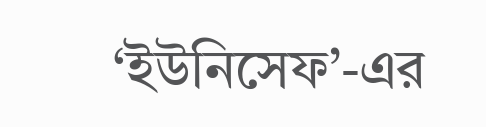‘ইউনিসেফ’-এর